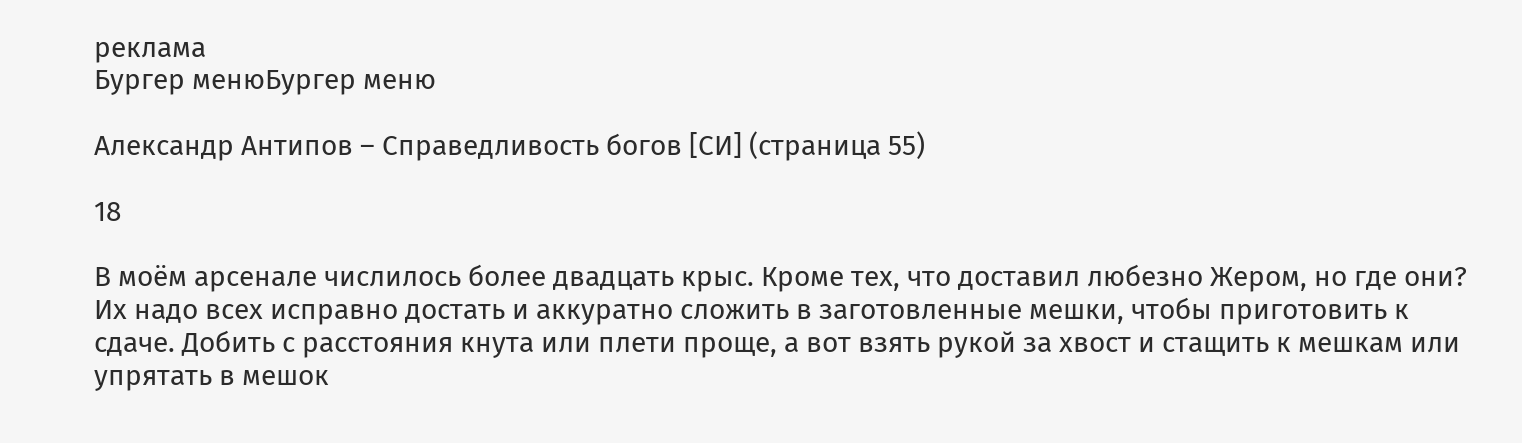реклама
Бургер менюБургер меню

Александр Антипов – Справедливость богов [СИ] (страница 55)

18

В моём арсенале числилось более двадцать крыс. Кроме тех, что доставил любезно Жером, но где они? Их надо всех исправно достать и аккуратно сложить в заготовленные мешки, чтобы приготовить к сдаче. Добить с расстояния кнута или плети проще, а вот взять рукой за хвост и стащить к мешкам или упрятать в мешок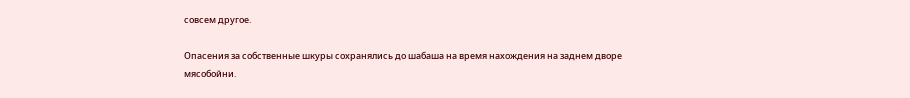совсем другое.

Опасения за собственные шкуры сохранялись до шабаша на время нахождения на заднем дворе мясобойни.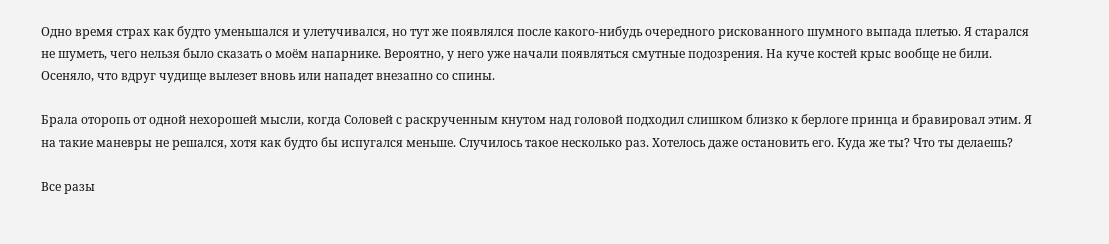Одно время страх как будто уменьшался и улетучивался, но тут же появлялся после какого-нибудь очередного рискованного шумного выпада плетью. Я старался не шуметь, чего нельзя было сказать о моём напарнике. Вероятно, у него уже начали появляться смутные подозрения. На куче костей крыс вообще не били. Осеняло, что вдруг чудище вылезет вновь или нападет внезапно со спины.

Брала оторопь от одной нехорошей мысли, когда Соловей с раскрученным кнутом над головой подходил слишком близко к берлоге принца и бравировал этим. Я на такие маневры не решался, хотя как будто бы испугался меньше. Случилось такое несколько раз. Хотелось даже остановить его. Куда же ты? Что ты делаешь?

Все разы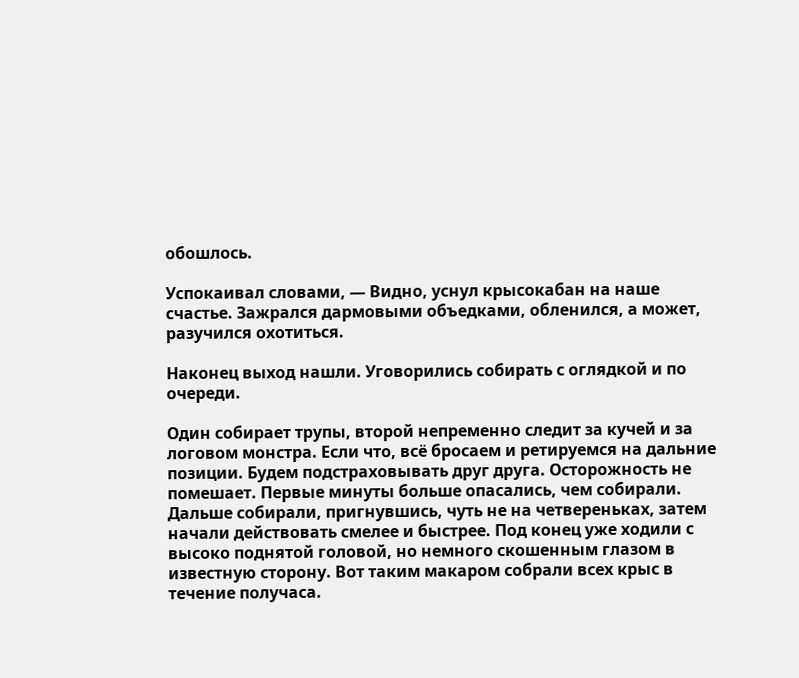обошлось.

Успокаивал словами, — Видно, уснул крысокабан на наше счастье. Зажрался дармовыми объедками, обленился, а может, разучился охотиться.

Наконец выход нашли. Уговорились собирать с оглядкой и по очереди.

Один собирает трупы, второй непременно следит за кучей и за логовом монстра. Если что, всё бросаем и ретируемся на дальние позиции. Будем подстраховывать друг друга. Осторожность не помешает. Первые минуты больше опасались, чем собирали. Дальше собирали, пригнувшись, чуть не на четвереньках, затем начали действовать смелее и быстрее. Под конец уже ходили с высоко поднятой головой, но немного скошенным глазом в известную сторону. Вот таким макаром собрали всех крыс в течение получаса.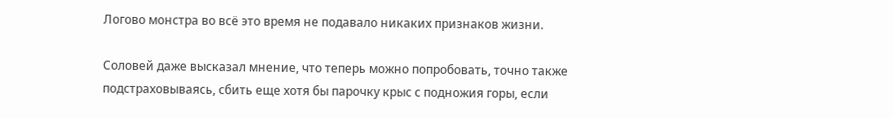Логово монстра во всё это время не подавало никаких признаков жизни.

Соловей даже высказал мнение, что теперь можно попробовать, точно также подстраховываясь, сбить еще хотя бы парочку крыс с подножия горы, если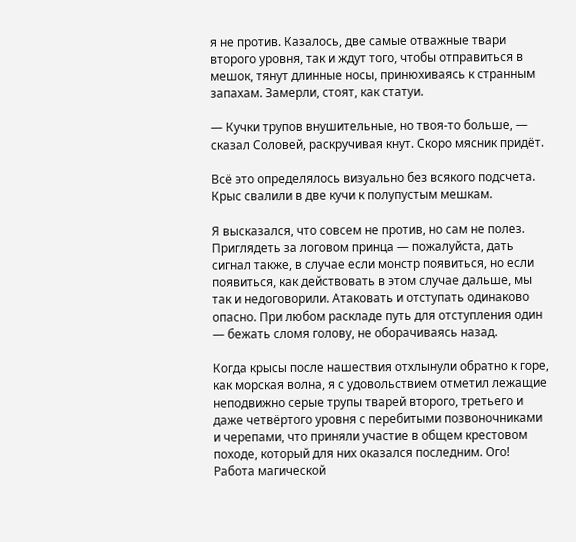я не против. Казалось, две самые отважные твари второго уровня, так и ждут того, чтобы отправиться в мешок, тянут длинные носы, принюхиваясь к странным запахам. Замерли, стоят, как статуи.

— Кучки трупов внушительные, но твоя-то больше, — сказал Соловей, раскручивая кнут. Скоро мясник придёт.

Всё это определялось визуально без всякого подсчета. Крыс свалили в две кучи к полупустым мешкам.

Я высказался, что совсем не против, но сам не полез. Приглядеть за логовом принца — пожалуйста, дать сигнал также, в случае если монстр появиться, но если появиться, как действовать в этом случае дальше, мы так и недоговорили. Атаковать и отступать одинаково опасно. При любом раскладе путь для отступления один — бежать сломя голову, не оборачиваясь назад.

Когда крысы после нашествия отхлынули обратно к горе, как морская волна, я с удовольствием отметил лежащие неподвижно серые трупы тварей второго, третьего и даже четвёртого уровня с перебитыми позвоночниками и черепами, что приняли участие в общем крестовом походе, который для них оказался последним. Ого! Работа магической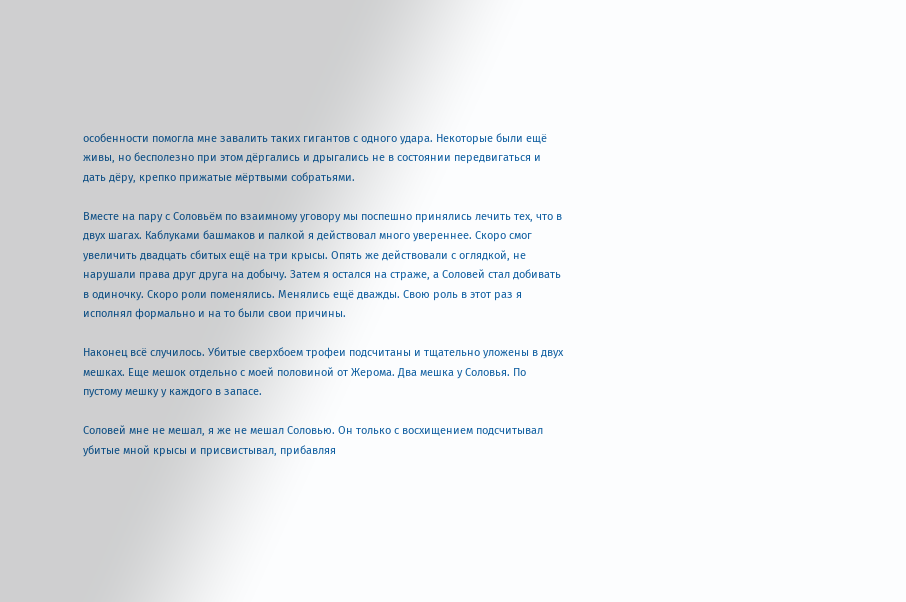особенности помогла мне завалить таких гигантов с одного удара. Некоторые были ещё живы, но бесполезно при этом дёргались и дрыгались не в состоянии передвигаться и дать дёру, крепко прижатые мёртвыми собратьями.

Вместе на пару с Соловьём по взаимному уговору мы поспешно принялись лечить тех, что в двух шагах. Каблуками башмаков и палкой я действовал много увереннее. Скоро смог увеличить двадцать сбитых ещё на три крысы. Опять же действовали с оглядкой, не нарушали права друг друга на добычу. Затем я остался на страже, а Соловей стал добивать в одиночку. Скоро роли поменялись. Менялись ещё дважды. Свою роль в этот раз я исполнял формально и на то были свои причины.

Наконец всё случилось. Убитые сверхбоем трофеи подсчитаны и тщательно уложены в двух мешках. Еще мешок отдельно с моей половиной от Жерома. Два мешка у Соловья. По пустому мешку у каждого в запасе.

Соловей мне не мешал, я же не мешал Соловью. Он только с восхищением подсчитывал убитые мной крысы и присвистывал, прибавляя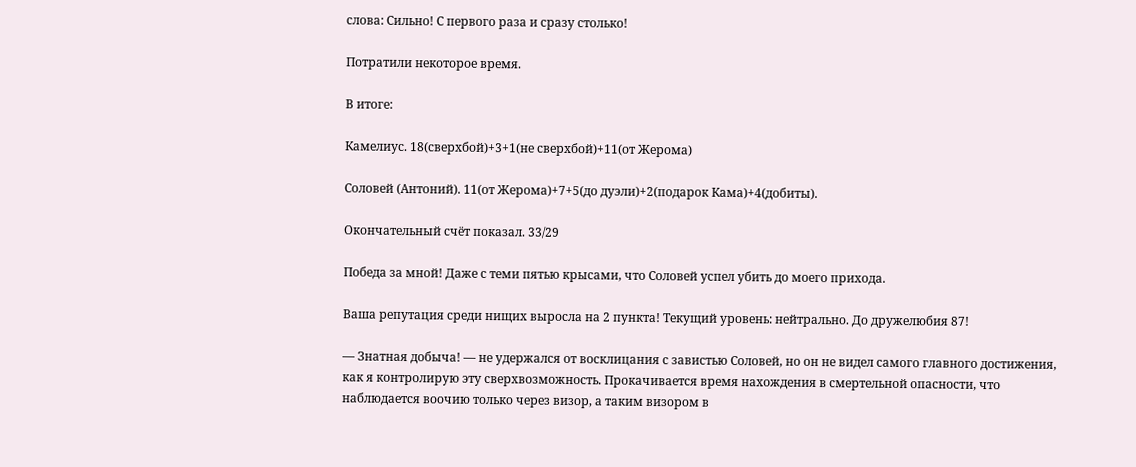слова: Сильно! С первого раза и сразу столько!

Потратили некоторое время.

В итоге:

Камелиус. 18(сверхбой)+3+1(не сверхбой)+11(от Жерома)

Соловей (Антоний). 11(от Жерома)+7+5(до дуэли)+2(подарок Кама)+4(добиты).

Окончательный счёт показал. 33/29

Победа за мной! Даже с теми пятью крысами, что Соловей успел убить до моего прихода.

Ваша репутация среди нищих выросла на 2 пункта! Текущий уровень: нейтрально. До дружелюбия 87!

— Знатная добыча! — не удержался от восклицания с завистью Соловей, но он не видел самого главного достижения, как я контролирую эту сверхвозможность. Прокачивается время нахождения в смертельной опасности, что наблюдается воочию только через визор, а таким визором в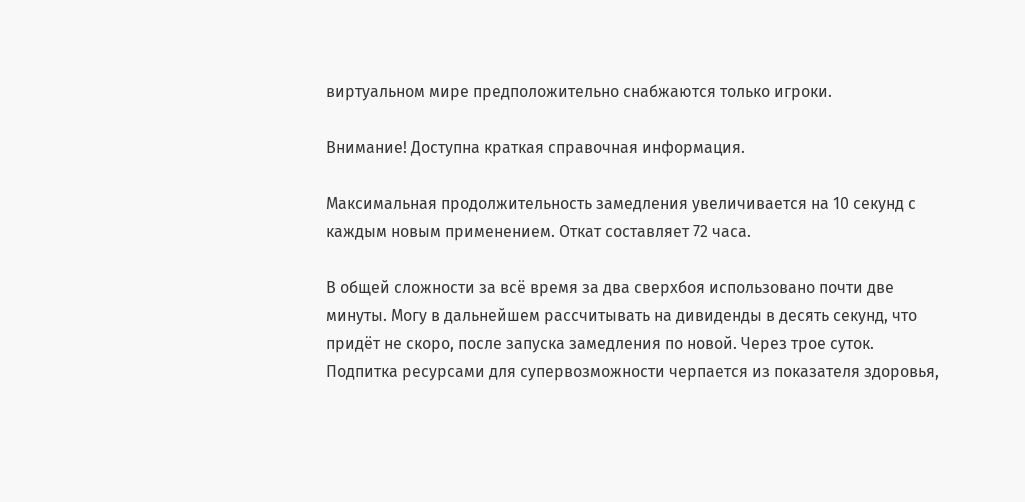виртуальном мире предположительно снабжаются только игроки.

Внимание! Доступна краткая справочная информация.

Максимальная продолжительность замедления увеличивается на 10 секунд с каждым новым применением. Откат составляет 72 часа.

В общей сложности за всё время за два сверхбоя использовано почти две минуты. Могу в дальнейшем рассчитывать на дивиденды в десять секунд, что придёт не скоро, после запуска замедления по новой. Через трое суток. Подпитка ресурсами для супервозможности черпается из показателя здоровья,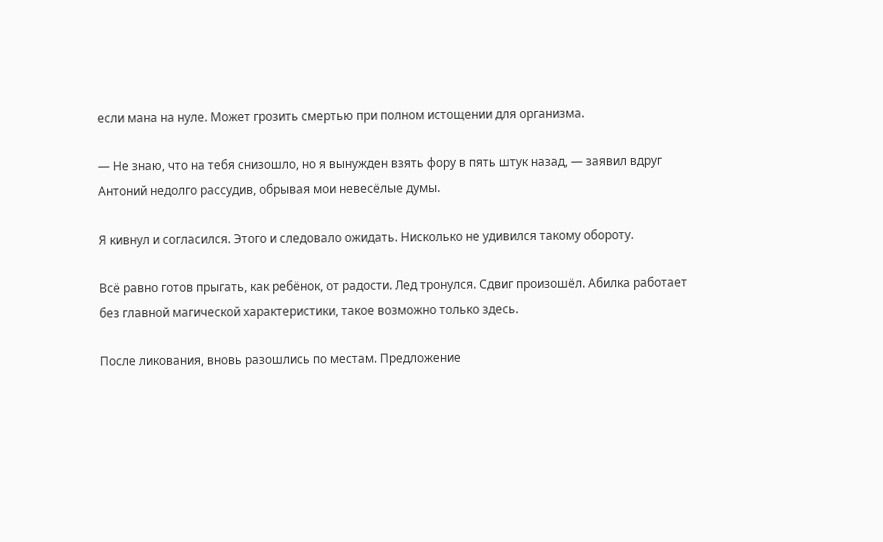если мана на нуле. Может грозить смертью при полном истощении для организма.

— Не знаю, что на тебя снизошло, но я вынужден взять фору в пять штук назад, — заявил вдруг Антоний недолго рассудив, обрывая мои невесёлые думы.

Я кивнул и согласился. Этого и следовало ожидать. Нисколько не удивился такому обороту.

Всё равно готов прыгать, как ребёнок, от радости. Лед тронулся. Сдвиг произошёл. Абилка работает без главной магической характеристики, такое возможно только здесь.

После ликования, вновь разошлись по местам. Предложение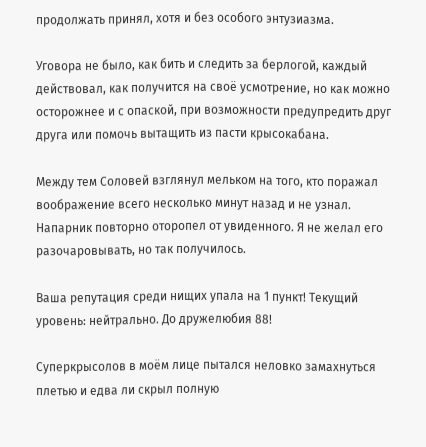продолжать принял, хотя и без особого энтузиазма.

Уговора не было, как бить и следить за берлогой, каждый действовал, как получится на своё усмотрение, но как можно осторожнее и с опаской, при возможности предупредить друг друга или помочь вытащить из пасти крысокабана.

Между тем Соловей взглянул мельком на того, кто поражал воображение всего несколько минут назад и не узнал. Напарник повторно оторопел от увиденного. Я не желал его разочаровывать, но так получилось.

Ваша репутация среди нищих упала на 1 пункт! Текущий уровень: нейтрально. До дружелюбия 88!

Суперкрысолов в моём лице пытался неловко замахнуться плетью и едва ли скрыл полную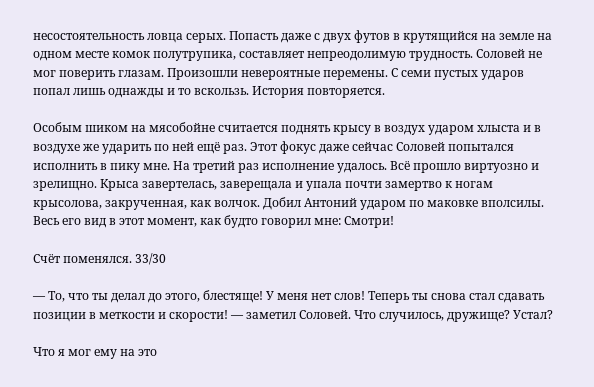несостоятельность ловца серых. Попасть даже с двух футов в крутящийся на земле на одном месте комок полутрупика, составляет непреодолимую трудность. Соловей не мог поверить глазам. Произошли невероятные перемены. С семи пустых ударов попал лишь однажды и то вскользь. История повторяется.

Особым шиком на мясобойне считается поднять крысу в воздух ударом хлыста и в воздухе же ударить по ней ещё раз. Этот фокус даже сейчас Соловей попытался исполнить в пику мне. На третий раз исполнение удалось. Всё прошло виртуозно и зрелищно. Крыса завертелась, заверещала и упала почти замертво к ногам крысолова, закрученная, как волчок. Добил Антоний ударом по маковке вполсилы. Весь его вид в этот момент, как будто говорил мне: Смотри!

Счёт поменялся. 33/30

— То, что ты делал до этого, блестяще! У меня нет слов! Теперь ты снова стал сдавать позиции в меткости и скорости! — заметил Соловей. Что случилось, дружище? Устал?

Что я мог ему на это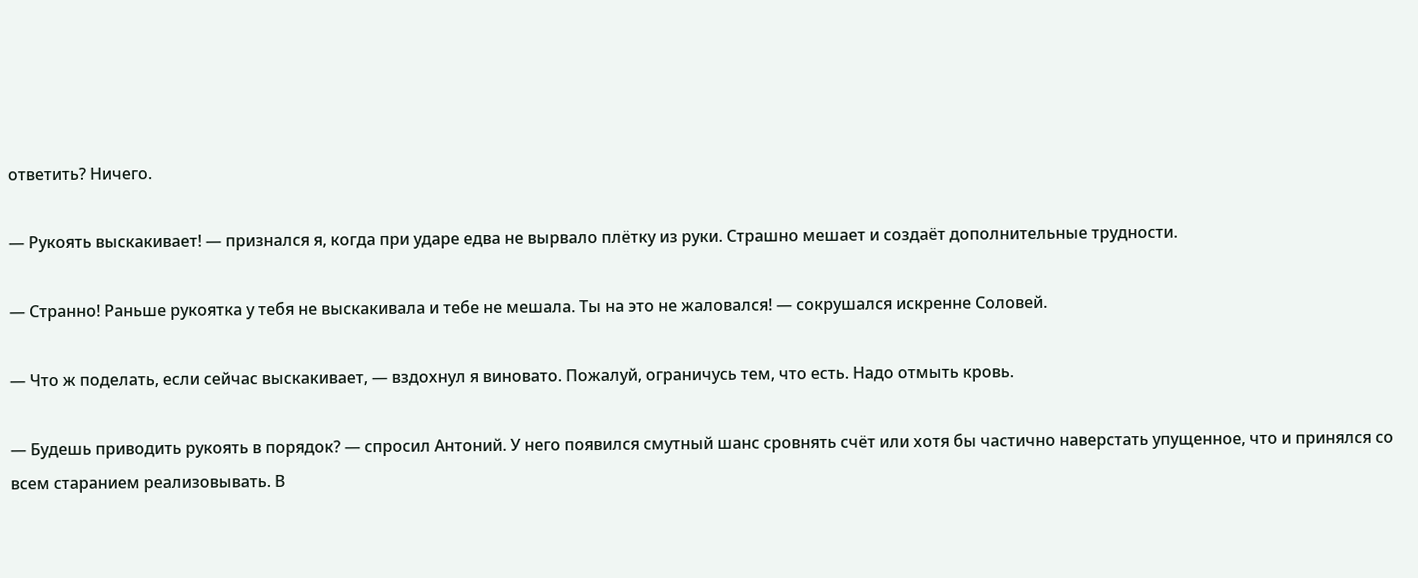ответить? Ничего.

— Рукоять выскакивает! — признался я, когда при ударе едва не вырвало плётку из руки. Страшно мешает и создаёт дополнительные трудности.

— Странно! Раньше рукоятка у тебя не выскакивала и тебе не мешала. Ты на это не жаловался! — сокрушался искренне Соловей.

— Что ж поделать, если сейчас выскакивает, — вздохнул я виновато. Пожалуй, ограничусь тем, что есть. Надо отмыть кровь.

— Будешь приводить рукоять в порядок? — спросил Антоний. У него появился смутный шанс сровнять счёт или хотя бы частично наверстать упущенное, что и принялся со всем старанием реализовывать. В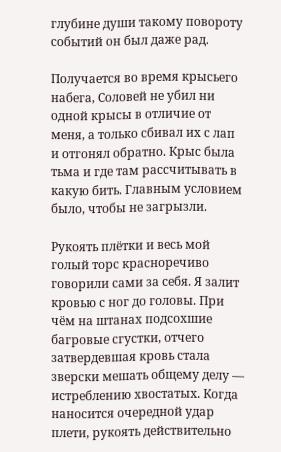глубине души такому повороту событий он был даже рад.

Получается во время крысьего набега, Соловей не убил ни одной крысы в отличие от меня, а только сбивал их с лап и отгонял обратно. Крыс была тьма и где там рассчитывать в какую бить. Главным условием было, чтобы не загрызли.

Рукоять плётки и весь мой голый торс красноречиво говорили сами за себя. Я залит кровью с ног до головы. При чём на штанах подсохшие багровые сгустки, отчего затвердевшая кровь стала зверски мешать общему делу — истреблению хвостатых. Когда наносится очередной удар плети, рукоять действительно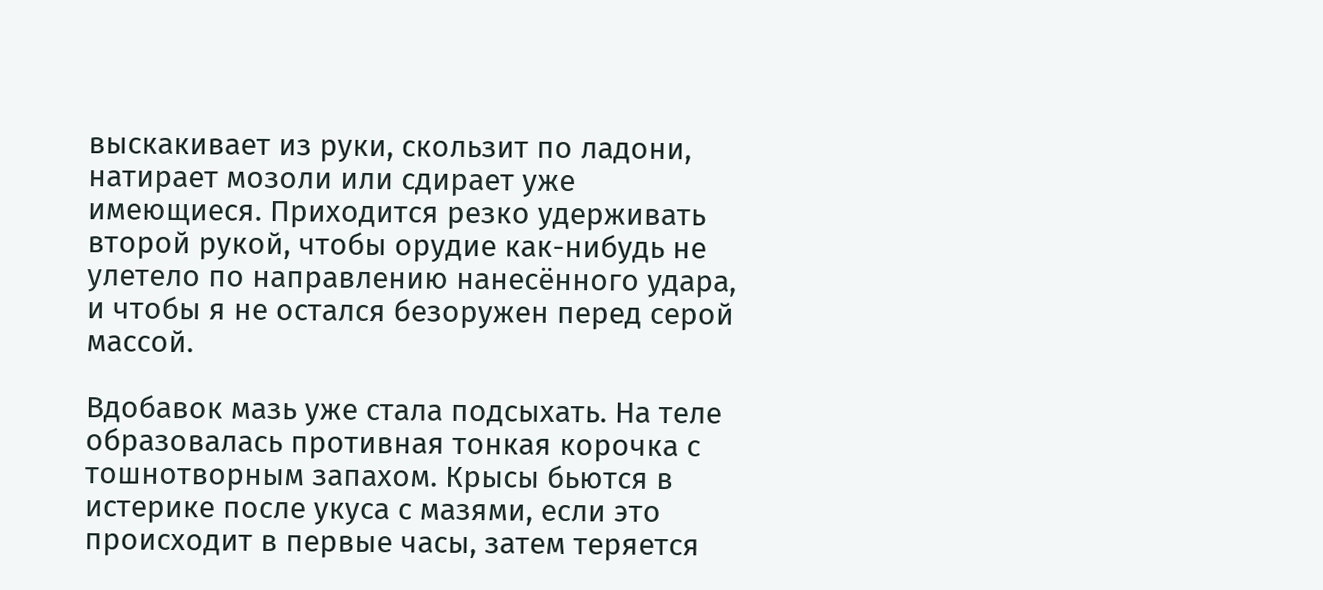выскакивает из руки, скользит по ладони, натирает мозоли или сдирает уже имеющиеся. Приходится резко удерживать второй рукой, чтобы орудие как-нибудь не улетело по направлению нанесённого удара, и чтобы я не остался безоружен перед серой массой.

Вдобавок мазь уже стала подсыхать. На теле образовалась противная тонкая корочка с тошнотворным запахом. Крысы бьются в истерике после укуса с мазями, если это происходит в первые часы, затем теряется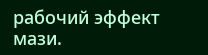рабочий эффект мази.